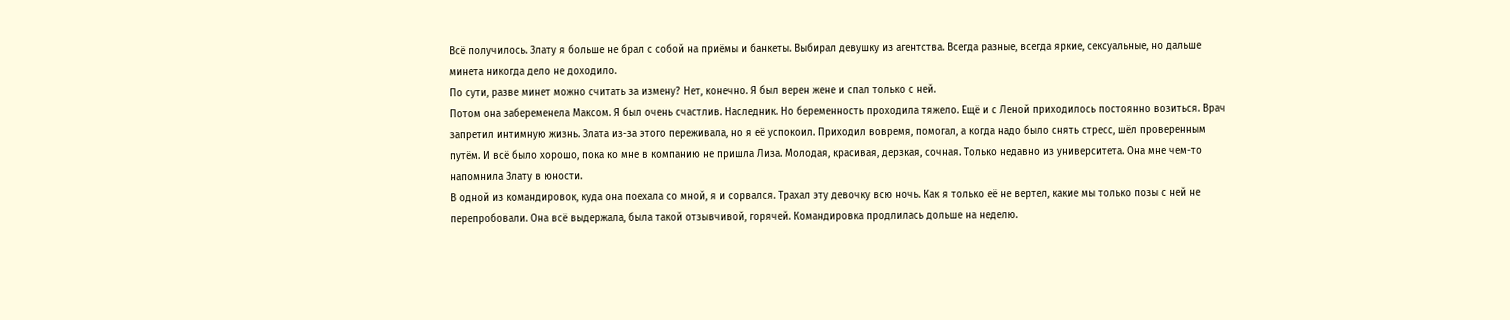Всё получилось. Злату я больше не брал с собой на приёмы и банкеты. Выбирал девушку из агентства. Всегда разные, всегда яркие, сексуальные, но дальше минета никогда дело не доходило.
По сути, разве минет можно считать за измену? Нет, конечно. Я был верен жене и спал только с ней.
Потом она забеременела Максом. Я был очень счастлив. Наследник. Но беременность проходила тяжело. Ещё и с Леной приходилось постоянно возиться. Врач запретил интимную жизнь. Злата из-за этого переживала, но я её успокоил. Приходил вовремя, помогал, а когда надо было снять стресс, шёл проверенным путём. И всё было хорошо, пока ко мне в компанию не пришла Лиза. Молодая, красивая, дерзкая, сочная. Только недавно из университета. Она мне чем-то напомнила Злату в юности.
В одной из командировок, куда она поехала со мной, я и сорвался. Трахал эту девочку всю ночь. Как я только её не вертел, какие мы только позы с ней не перепробовали. Она всё выдержала, была такой отзывчивой, горячей. Командировка продлилась дольше на неделю.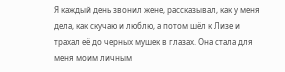Я каждый день звонил жене, рассказывал, как у меня дела, как скучаю и люблю, а потом шёл к Лизе и трахал её до черных мушек в глазах. Она стала для меня моим личным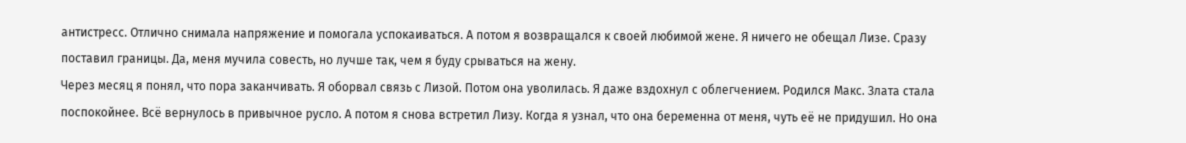антистресс. Отлично снимала напряжение и помогала успокаиваться. А потом я возвращался к своей любимой жене. Я ничего не обещал Лизе. Сразу поставил границы. Да, меня мучила совесть, но лучше так, чем я буду срываться на жену.
Через месяц я понял, что пора заканчивать. Я оборвал связь с Лизой. Потом она уволилась. Я даже вздохнул с облегчением. Родился Макс. Злата стала поспокойнее. Всё вернулось в привычное русло. А потом я снова встретил Лизу. Когда я узнал, что она беременна от меня, чуть её не придушил. Но она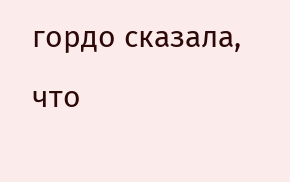гордо сказала, что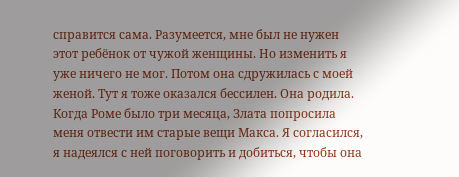справится сама. Разумеется, мне был не нужен этот ребёнок от чужой женщины. Но изменить я уже ничего не мог. Потом она сдружилась с моей женой. Тут я тоже оказался бессилен. Она родила.
Когда Роме было три месяца, Злата попросила меня отвести им старые вещи Макса. Я согласился, я надеялся с ней поговорить и добиться, чтобы она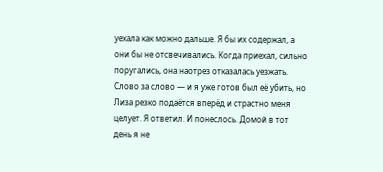уехала как можно дальше. Я бы их содержал, а они бы не отсвечивались. Когда приехал, сильно поругались, она наотрез отказалась уезжать. Слово за слово — и я уже готов был её убить, но Лиза резко подаётся вперёд и страстно меня целует. Я ответил. И понеслось. Домой в тот день я не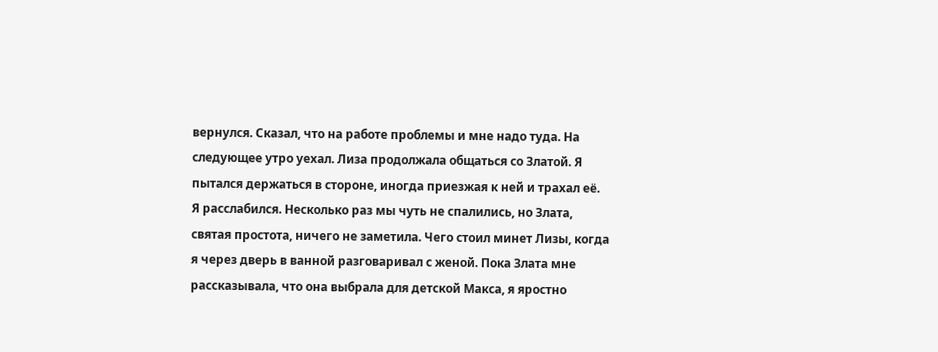вернулся. Сказал, что на работе проблемы и мне надо туда. На следующее утро уехал. Лиза продолжала общаться со Златой. Я пытался держаться в стороне, иногда приезжая к ней и трахал её. Я расслабился. Несколько раз мы чуть не спалились, но Злата, святая простота, ничего не заметила. Чего стоил минет Лизы, когда я через дверь в ванной разговаривал с женой. Пока Злата мне рассказывала, что она выбрала для детской Макса, я яростно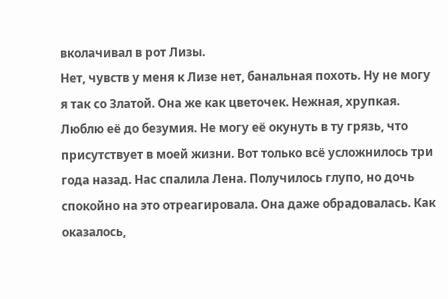вколачивал в рот Лизы.
Нет, чувств у меня к Лизе нет, банальная похоть. Ну не могу я так со Златой. Она же как цветочек. Нежная, хрупкая. Люблю её до безумия. Не могу её окунуть в ту грязь, что присутствует в моей жизни. Вот только всё усложнилось три года назад. Нас спалила Лена. Получилось глупо, но дочь спокойно на это отреагировала. Она даже обрадовалась. Как оказалось,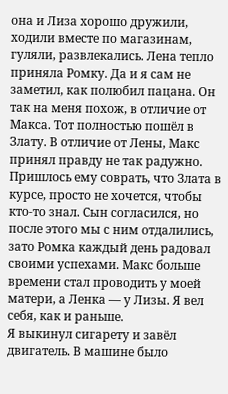она и Лиза хорошо дружили, ходили вместе по магазинам, гуляли, развлекались. Лена тепло приняла Ромку. Да и я сам не заметил, как полюбил пацана. Он так на меня похож, в отличие от Макса. Тот полностью пошёл в Злату. В отличие от Лены, Макс принял правду не так радужно. Пришлось ему соврать, что Злата в курсе, просто не хочется, чтобы кто-то знал. Сын согласился, но после этого мы с ним отдалились, зато Ромка каждый день радовал своими успехами. Макс больше времени стал проводить у моей матери, а Ленка — у Лизы. Я вел себя, как и раньше.
Я выкинул сигарету и завёл двигатель. В машине было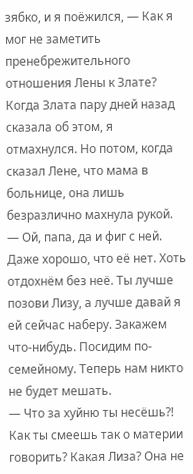зябко, и я поёжился, — Как я мог не заметить пренебрежительного отношения Лены к Злате? Когда Злата пару дней назад сказала об этом, я отмахнулся. Но потом, когда сказал Лене, что мама в больнице, она лишь безразлично махнула рукой.
— Ой, папа, да и фиг с ней. Даже хорошо, что её нет. Хоть отдохнём без неё. Ты лучше позови Лизу, а лучше давай я ей сейчас наберу. Закажем что-нибудь. Посидим по-семейному. Теперь нам никто не будет мешать.
— Что за хуйню ты несёшь?! Как ты смеешь так о материи говорить? Какая Лиза? Она не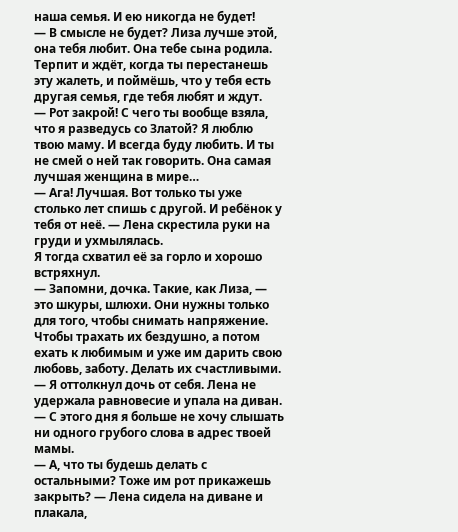наша семья. И ею никогда не будет!
— В смысле не будет? Лиза лучше этой, она тебя любит. Она тебе сына родила. Терпит и ждёт, когда ты перестанешь эту жалеть, и поймёшь, что у тебя есть другая семья, где тебя любят и ждут.
— Рот закрой! С чего ты вообще взяла, что я разведусь со Златой? Я люблю твою маму. И всегда буду любить. И ты не смей о ней так говорить. Она самая лучшая женщина в мире…
— Ага! Лучшая. Вот только ты уже столько лет спишь с другой. И ребёнок у тебя от неё. — Лена скрестила руки на груди и ухмылялась.
Я тогда схватил её за горло и хорошо встряхнул.
— Запомни, дочка. Такие, как Лиза, — это шкуры, шлюхи. Они нужны только для того, чтобы снимать напряжение. Чтобы трахать их бездушно, а потом ехать к любимым и уже им дарить свою любовь, заботу. Делать их счастливыми. — Я оттолкнул дочь от себя. Лена не удержала равновесие и упала на диван. — С этого дня я больше не хочу слышать ни одного грубого слова в адрес твоей мамы.
— А, что ты будешь делать с остальными? Тоже им рот прикажешь закрыть? — Лена сидела на диване и плакала,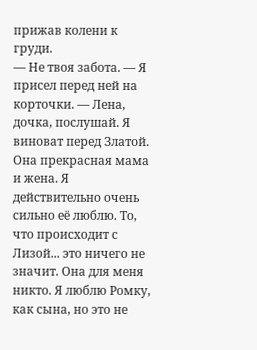прижав колени к груди.
— Не твоя забота. — Я присел перед ней на корточки. — Лена, дочка, послушай. Я виноват перед Златой. Она прекрасная мама и жена. Я действительно очень сильно её люблю. То, что происходит с Лизой... это ничего не значит. Она для меня никто. Я люблю Ромку, как сына, но это не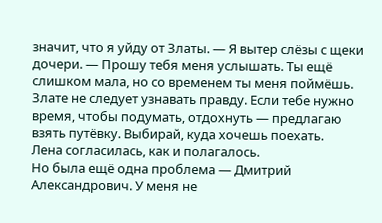значит, что я уйду от Златы. — Я вытер слёзы с щеки дочери. — Прошу тебя меня услышать. Ты ещё слишком мала, но со временем ты меня поймёшь. Злате не следует узнавать правду. Если тебе нужно время, чтобы подумать, отдохнуть — предлагаю взять путёвку. Выбирай, куда хочешь поехать.
Лена согласилась, как и полагалось.
Но была ещё одна проблема — Дмитрий Александрович. У меня не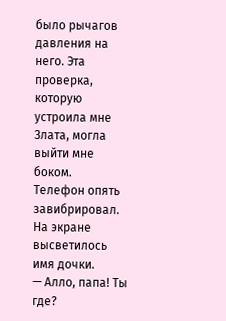было рычагов давления на него. Эта проверка, которую устроила мне Злата, могла выйти мне боком.
Телефон опять завибрировал. На экране высветилось имя дочки.
— Алло, пaпa! Ты где?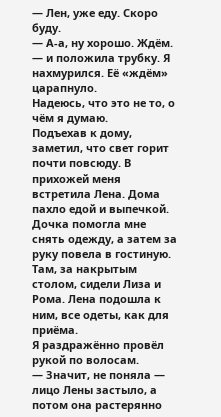— Лен, уже еду. Скоро буду.
— А-а, ну хорошо. Ждём. — и положила трубку. Я нахмурился. Её «ждём» царапнуло.
Надеюсь, что это не то, о чём я думаю.
Подъехав к дому, заметил, что свет горит почти повсюду. В прихожей меня встретила Лена. Дома пахло едой и выпечкой. Дочка помогла мне снять одежду, а затем за руку повела в гостиную. Там, за накрытым столом, сидели Лиза и Рома. Лена подошла к ним, все одеты, как для приёма.
Я раздражённо провёл рукой по волосам.
— Значит, не поняла — лицо Лены застыло, а потом она растерянно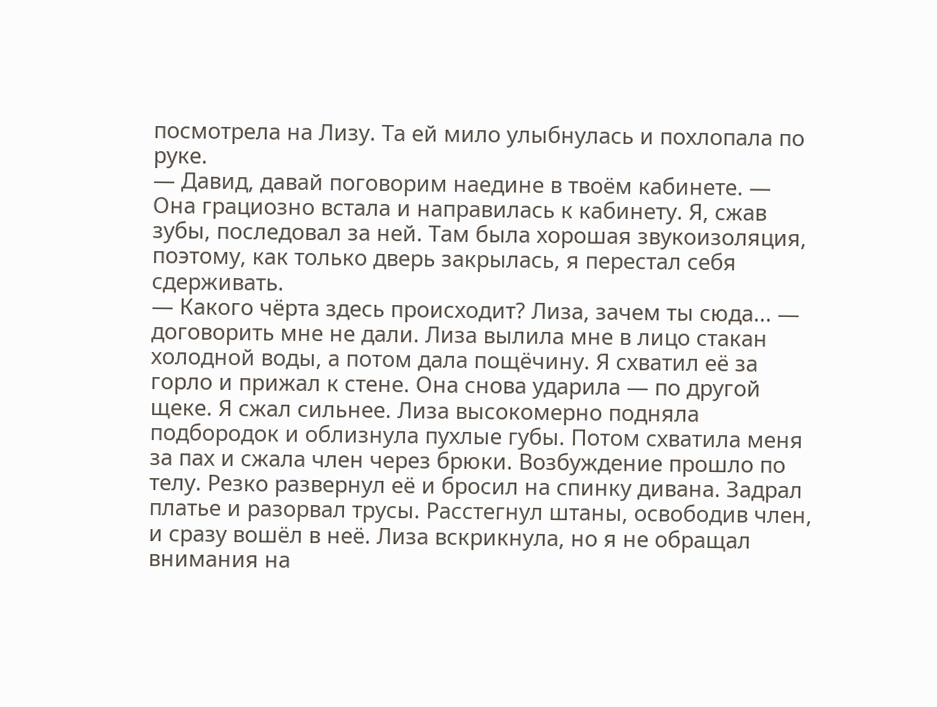посмотрела на Лизу. Та ей мило улыбнулась и похлопала по руке.
— Давид, давай поговорим наедине в твоём кабинете. — Она грациозно встала и направилась к кабинету. Я, сжав зубы, последовал за ней. Там была хорошая звукоизоляция, поэтому, как только дверь закрылась, я перестал себя сдерживать.
— Какого чёрта здесь происходит? Лиза, зачем ты сюда... — договорить мне не дали. Лиза вылила мне в лицо стакан холодной воды, а потом дала пощёчину. Я схватил её за горло и прижал к стене. Она снова ударила — по другой щеке. Я сжал сильнее. Лиза высокомерно подняла подбородок и облизнула пухлые губы. Потом схватила меня за пах и сжала член через брюки. Возбуждение прошло по телу. Резко развернул её и бросил на спинку дивана. Задрал платье и разорвал трусы. Расстегнул штаны, освободив член, и сразу вошёл в неё. Лиза вскрикнула, но я не обращал внимания на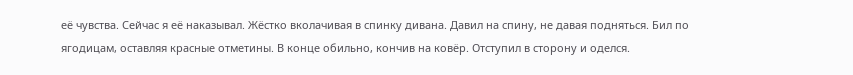её чувства. Сейчас я её наказывал. Жёстко вколачивая в спинку дивана. Давил на спину, не давая подняться. Бил по ягодицам, оставляя красные отметины. В конце обильно, кончив на ковёр. Отступил в сторону и оделся.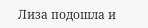Лиза подошла и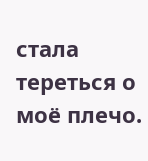стала тереться о моё плечо.